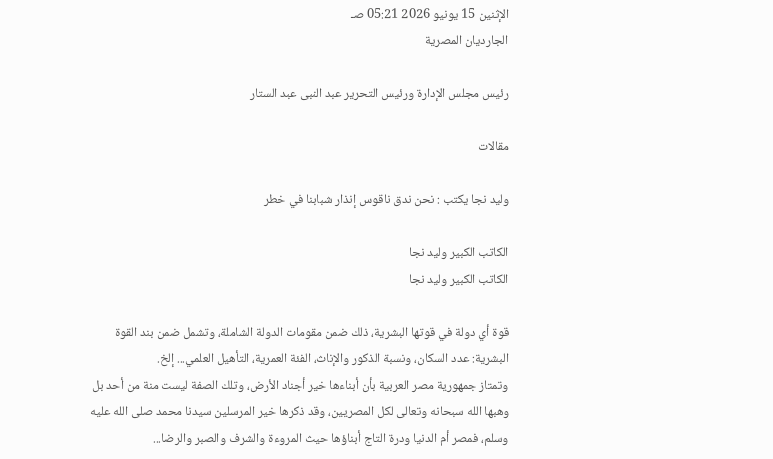الإثنين 15 يونيو 2026 05:21 صـ
الجارديان المصرية

رئيس مجلس الإدارة ورئيس التحرير عبد النبى عبد الستار

مقالات

وليد نجا يكتب : نحن ندق ناقوس إنذار شبابنا في خطر

الكاتب الكبير وليد نجا
الكاتب الكبير وليد نجا

قوة أي دولة في قوتها البشرية، ذلك ضمن مقومات الدولة الشاملة، وتشمل ضمن بند القوة البشرية: عدد السكان، ونسبة الذكور والإناث، الفئة العمرية، التأهيل العلمي... إلخ.
وتمتاز جمهورية مصر العربية بأن أبناءها خير أجناد الأرض، وتلك الصفة ليست منة من أحد بل وهبها الله سبحانه وتعالى لكل المصريين، وقد ذكرها خير المرسلين سيدنا محمد صلى الله عليه وسلم، فمصر أم الدنيا ودرة التاج أبناؤها حيث المروءة والشرف والصبر والرضا...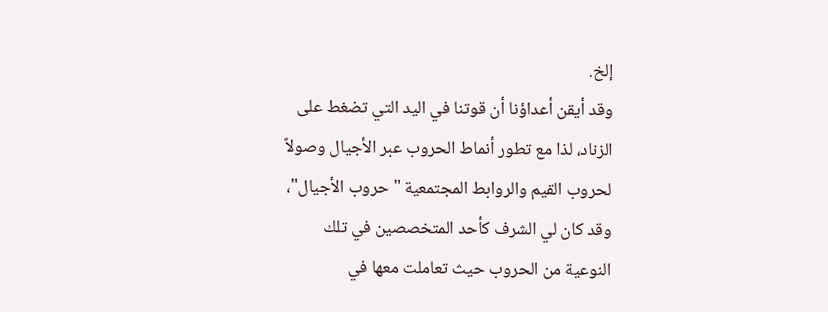إلخ.
وقد أيقن أعداؤنا أن قوتنا في اليد التي تضغط على الزناد، لذا مع تطور أنماط الحروب عبر الأجيال وصولاً لحروب القيم والروابط المجتمعية "حروب الأجيال"، وقد كان لي الشرف كأحد المتخصصين في تلك النوعية من الحروب حيث تعاملت معها في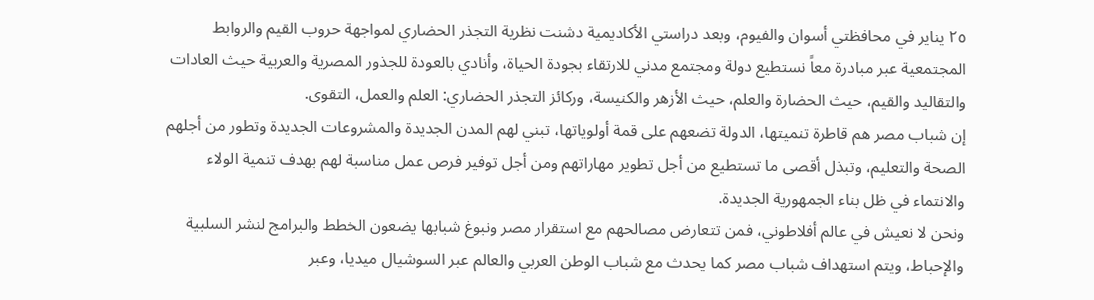٢٥ يناير في محافظتي أسوان والفيوم، وبعد دراستي الأكاديمية دشنت نظرية التجذر الحضاري لمواجهة حروب القيم والروابط المجتمعية عبر مبادرة معاً نستطيع دولة ومجتمع مدني للارتقاء بجودة الحياة، وأنادي بالعودة للجذور المصرية والعربية حيث العادات والتقاليد والقيم، حيث الحضارة والعلم، حيث الأزهر والكنيسة، وركائز التجذر الحضاري: العلم والعمل، التقوى.
إن شباب مصر هم قاطرة تنميتها، الدولة تضعهم على قمة أولوياتها، تبني لهم المدن الجديدة والمشروعات الجديدة وتطور من أجلهم الصحة والتعليم، وتبذل أقصى ما تستطيع من أجل تطوير مهاراتهم ومن أجل توفير فرص عمل مناسبة لهم بهدف تنمية الولاء والانتماء في ظل بناء الجمهورية الجديدة.
ونحن لا نعيش في عالم أفلاطوني، فمن تتعارض مصالحهم مع استقرار مصر ونبوغ شبابها يضعون الخطط والبرامج لنشر السلبية والإحباط، ويتم استهداف شباب مصر كما يحدث مع شباب الوطن العربي والعالم عبر السوشيال ميديا، وعبر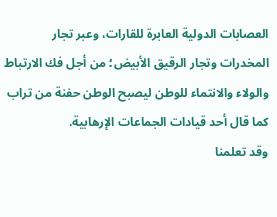العصابات الدولية العابرة للقارات، وعبر تجار المخدرات وتجار الرقيق الأبيض؛ من أجل فك الارتباط والولاء والانتماء للوطن ليصبح الوطن حفنة من تراب كما قال أحد قيادات الجماعات الإرهابية.
وقد تعلمنا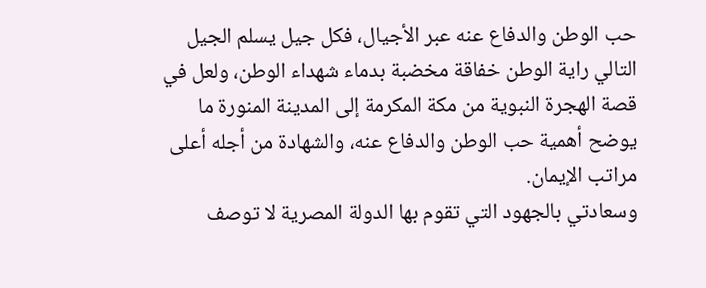حب الوطن والدفاع عنه عبر الأجيال، فكل جيل يسلم الجيل التالي راية الوطن خفاقة مخضبة بدماء شهداء الوطن، ولعل في قصة الهجرة النبوية من مكة المكرمة إلى المدينة المنورة ما يوضح أهمية حب الوطن والدفاع عنه، والشهادة من أجله أعلى مراتب الإيمان.
وسعادتي بالجهود التي تقوم بها الدولة المصرية لا توصف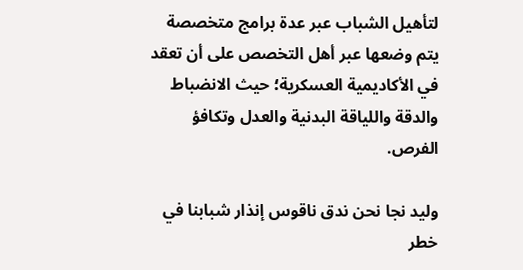لتأهيل الشباب عبر عدة برامج متخصصة يتم وضعها عبر أهل التخصص على أن تعقد في الأكاديمية العسكرية؛ حيث الانضباط والدقة واللياقة البدنية والعدل وتكافؤ الفرص.

وليد نجا نحن ندق ناقوس إنذار شبابنا في خطر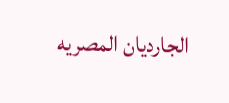الجارديان المصريه